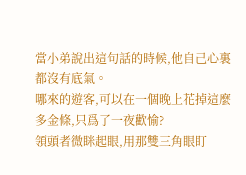當小弟說出這句話的時候,他自己心裏都沒有底氣。
哪來的遊客,可以在一個晚上花掉這麼多金條,只爲了一夜歡愉?
領頭者微眯起眼,用那雙三角眼盯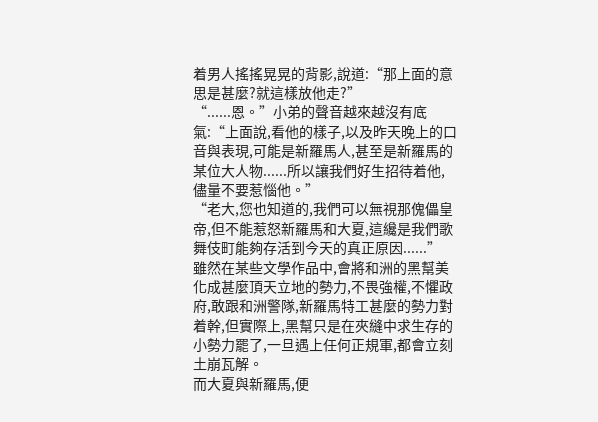着男人搖搖晃晃的背影,說道:“那上面的意思是甚麼?就這樣放他走?”
“......恩。”小弟的聲音越來越沒有底氣:“上面說,看他的樣子,以及昨天晚上的口音與表現,可能是新羅馬人,甚至是新羅馬的某位大人物......所以讓我們好生招待着他,儘量不要惹惱他。”
“老大,您也知道的,我們可以無視那傀儡皇帝,但不能惹怒新羅馬和大夏,這纔是我們歌舞伎町能夠存活到今天的真正原因......”
雖然在某些文學作品中,會將和洲的黑幫美化成甚麼頂天立地的勢力,不畏強權,不懼政府,敢跟和洲警隊,新羅馬特工甚麼的勢力對着幹,但實際上,黑幫只是在夾縫中求生存的小勢力罷了,一旦遇上任何正規軍,都會立刻土崩瓦解。
而大夏與新羅馬,便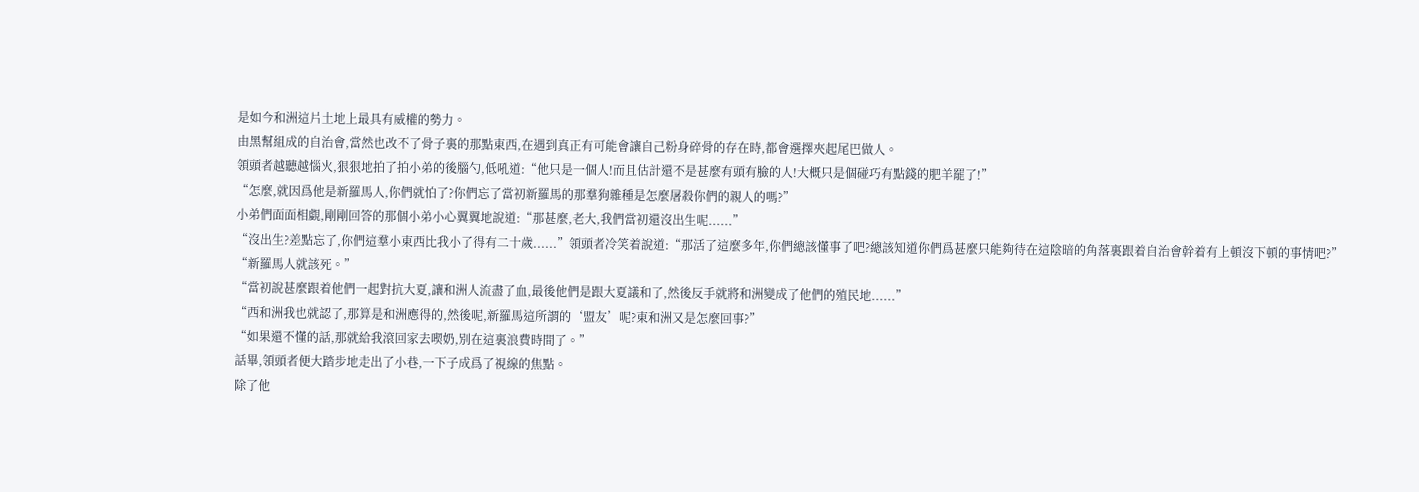是如今和洲這片土地上最具有威權的勢力。
由黑幫組成的自治會,當然也改不了骨子裏的那點東西,在遇到真正有可能會讓自己粉身碎骨的存在時,都會選擇夾起尾巴做人。
領頭者越聽越惱火,狠狠地拍了拍小弟的後腦勺,低吼道:“他只是一個人!而且估計還不是甚麼有頭有臉的人!大概只是個碰巧有點錢的肥羊罷了!”
“怎麼,就因爲他是新羅馬人,你們就怕了?你們忘了當初新羅馬的那羣狗雜種是怎麼屠殺你們的親人的嗎?”
小弟們面面相覷,剛剛回答的那個小弟小心翼翼地說道:“那甚麼,老大,我們當初還沒出生呢......”
“沒出生?差點忘了,你們這羣小東西比我小了得有二十歲......”領頭者冷笑着說道:“那活了這麼多年,你們總該懂事了吧?總該知道你們爲甚麼只能夠待在這陰暗的角落裏跟着自治會幹着有上頓沒下頓的事情吧?”
“新羅馬人就該死。”
“當初說甚麼跟着他們一起對抗大夏,讓和洲人流盡了血,最後他們是跟大夏議和了,然後反手就將和洲變成了他們的殖民地......”
“西和洲我也就認了,那算是和洲應得的,然後呢,新羅馬這所謂的‘盟友’呢?東和洲又是怎麼回事?”
“如果還不懂的話,那就給我滾回家去喫奶,別在這裏浪費時間了。”
話畢,領頭者便大踏步地走出了小巷,一下子成爲了視線的焦點。
除了他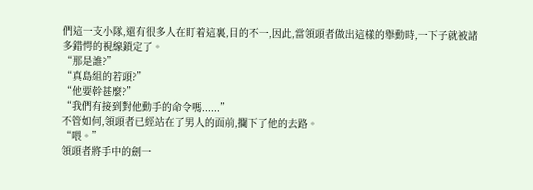們這一支小隊,還有很多人在盯着這裏,目的不一,因此,當領頭者做出這樣的舉動時,一下子就被諸多錯愕的視線鎖定了。
“那是誰?”
“真島組的若頭?”
“他要幹甚麼?”
“我們有接到對他動手的命令嗎......”
不管如何,領頭者已經站在了男人的面前,攔下了他的去路。
“喂。”
領頭者將手中的劍一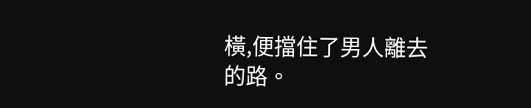橫,便擋住了男人離去的路。